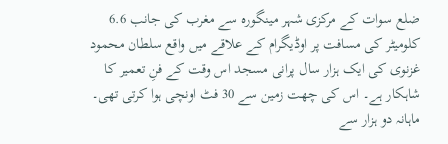ضلع سوات کے مرکزی شہر مینگورہ سے مغرب کی جانب 6.6 کلومیٹر کی مسافت پر اوڈیگرام کے علاقے میں واقع سلطان محمود غزنوی کی ایک ہزار سال پرانی مسجد اس وقت کے فنِ تعمیر کا شاہکار ہے۔ اس کی چھت زمین سے 30 فٹ اونچی ہوا کرتی تھی۔ ماہانہ دو ہزار سے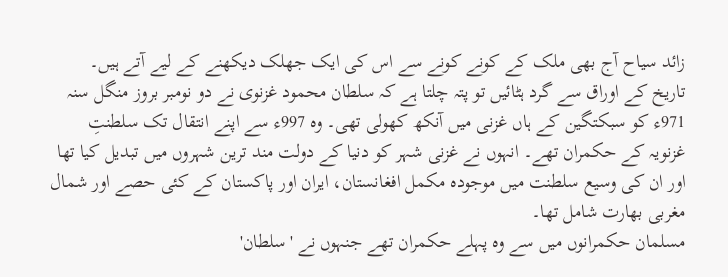زائد سیاح آج بھی ملک کے کونے کونے سے اس کی ایک جھلک دیکھنے کے لیے آتے ہیں۔
تاریخ کے اوراق سے گرد ہٹائیں تو پتہ چلتا ہے کہ سلطان محمود غزنوی نے دو نومبر بروز منگل سنہ 971ء کو سبکتگین کے ہاں غزنی میں آنکھ کھولی تھی۔ وہ 997ء سے اپنے انتقال تک سلطنتِ غزنویہ کے حکمران تھے۔ انہوں نے غزنی شہر کو دنیا کے دولت مند ترین شہروں میں تبدیل کیا تھا اور ان کی وسیع سلطنت میں موجودہ مکمل افغانستان، ایران اور پاکستان کے کئی حصے اور شمال مغربی بھارت شامل تھا۔
مسلمان حکمرانوں میں سے وہ پہلے حکمران تھے جنہوں نے 'سلطان'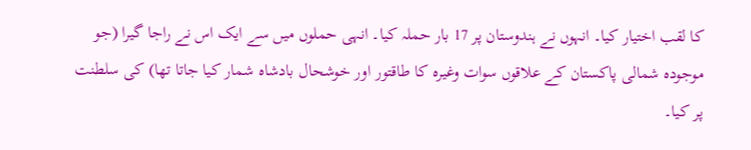کا لقب اختیار کیا۔ انہوں نے ہندوستان پر 17 بار حملہ کیا۔ انہی حملوں میں سے ایک اس نے راجا گیرا (جو موجودہ شمالی پاکستان کے علاقوں سوات وغیرہ کا طاقتور اور خوشحال بادشاہ شمار کیا جاتا تھا) کی سلطنت پر کیا۔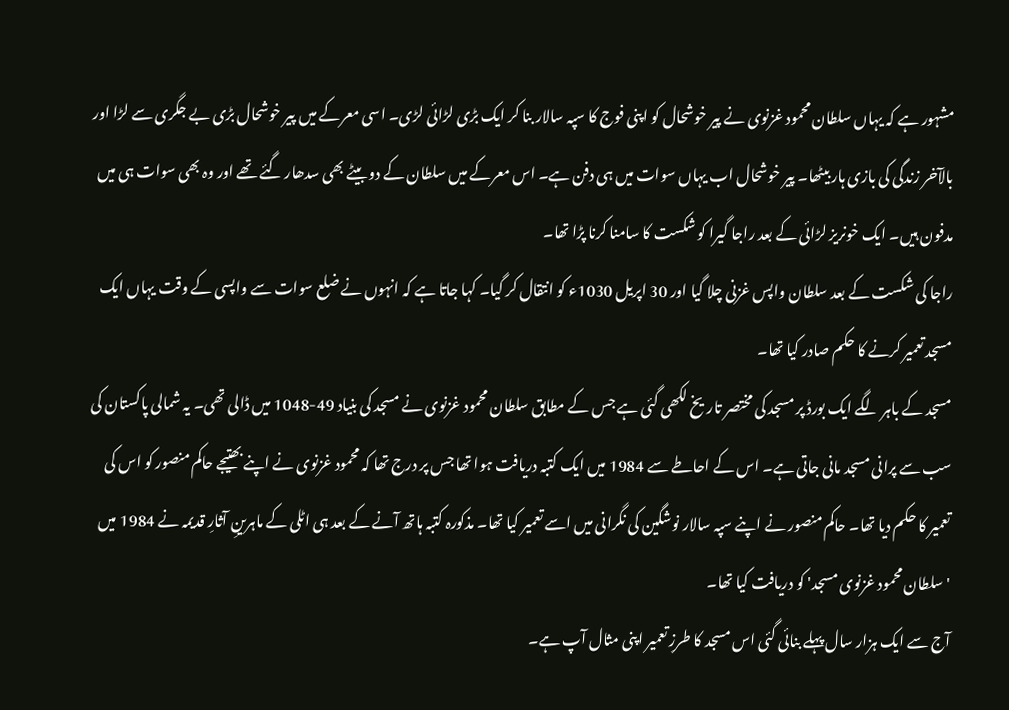مشہور ہے کہ یہاں سلطان محمود غزنوی نے پیر خوشحال کو اپنی فوج کا سپہ سالار بنا کر ایک بڑی لڑائی لڑی۔ اسی معرکے میں پیر خوشحال بڑی بے جگری سے لڑا اور بالآخر زندگی کی بازی ہار بیٹھا۔ پیر خوشحال اب یہاں سوات میں ہی دفن ہے۔ اس معرکے میں سلطان کے دو بیٹے بھی سدھار گئے تھے اور وہ بھی سوات ہی میں مدفون ہیں۔ ایک خونریز لڑائی کے بعد راجا گیرا کو شکست کا سامنا کرنا پڑا تھا۔
راجا کی شکست کے بعد سلطان واپس غزنی چلا گیا اور 30 اپریل 1030ء کو انتقال کر گیا۔ کہا جاتا ہے کہ انہوں نے ضلع سوات سے واپسی کے وقت یہاں ایک مسجد تعمیر کرنے کا حکم صادر کیا تھا۔
مسجد کے باہر لگے ایک بورڈ پر مسجد کی مختصر تاریخ لکھی گئی ہے جس کے مطابق سلطان محمود غزنوی نے مسجد کی بنیاد 49-1048 میں ڈالی تھی۔ یہ شمالی پاکستان کی سب سے پرانی مسجد مانی جاتی ہے۔ اس کے احاطے سے 1984 میں ایک کتبہ دریافت ہوا تھا جس پر درج تھا کہ محمود غزنوی نے اپنے بھتیجے حاکم منصور کو اس کی تعمیر کا حکم دیا تھا۔ حاکم منصور نے اپنے سپہ سالار نوشگین کی نگرانی میں اسے تعمیر کیا تھا۔ مذکورہ کتبہ ہاتھ آنے کے بعد ہی اٹلی کے ماہرینِ آثارِ قدیمہ نے 1984 میں 'سلطان محمود غزنوی مسجد' کو دریافت کیا تھا۔
آج سے ایک ہزار سال پہلے بنائی گئی اس مسجد کا طرزِ تعمیر اپنی مثال آپ ہے۔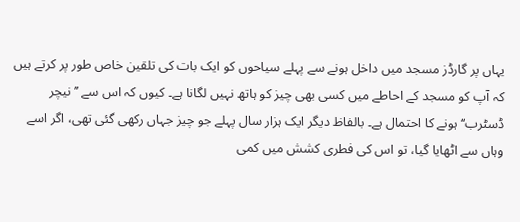یہاں پر گارڈز مسجد میں داخل ہونے سے پہلے سیاحوں کو ایک بات کی تلقین خاص طور پر کرتے ہیں کہ آپ کو مسجد کے احاطے میں کسی بھی چیز کو ہاتھ نہیں لگانا ہے۔ کیوں کہ اس سے ’’نیچر ڈسٹرب‘‘ ہونے کا احتمال ہے۔ بالفاظ دیگر ایک ہزار سال پہلے جو چیز جہاں رکھی گئی تھی، اگر اسے وہاں سے اٹھایا گیا، تو اس کی فطری کشش میں کمی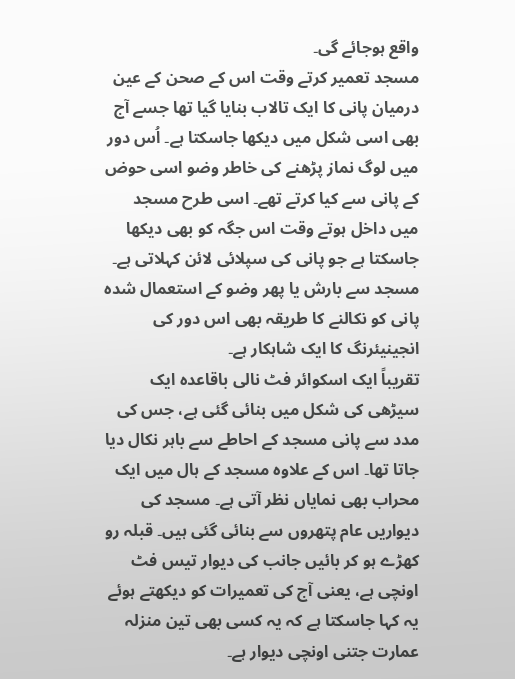واقع ہوجائے گی۔
مسجد تعمیر کرتے وقت اس کے صحن کے عین درمیان پانی کا ایک تالاب بنایا گیا تھا جسے آج بھی اسی شکل میں دیکھا جاسکتا ہے۔ اُس دور میں لوگ نماز پڑھنے کی خاطر وضو اسی حوض کے پانی سے کیا کرتے تھے۔ اسی طرح مسجد میں داخل ہوتے وقت اس جگہ کو بھی دیکھا جاسکتا ہے جو پانی کی سپلائی لائن کہلاتی ہے۔ مسجد سے بارش یا پھر وضو کے استعمال شدہ پانی کو نکالنے کا طریقہ بھی اس دور کی انجینیئرنگ کا ایک شاہکار ہے۔
تقریباً ایک اسکوائر فٹ نالی باقاعدہ ایک سیڑھی کی شکل میں بنائی گئی ہے، جس کی مدد سے پانی مسجد کے احاطے سے باہر نکال دیا جاتا تھا۔ اس کے علاوہ مسجد کے ہال میں ایک محراب بھی نمایاں نظر آتی ہے۔ مسجد کی دیواریں عام پتھروں سے بنائی گئی ہیں۔ قبلہ رو کھڑے ہو کر بائیں جانب کی دیوار تیس فٹ اونچی ہے، یعنی آج کی تعمیرات کو دیکھتے ہوئے یہ کہا جاسکتا ہے کہ یہ کسی بھی تین منزلہ عمارت جتنی اونچی دیوار ہے۔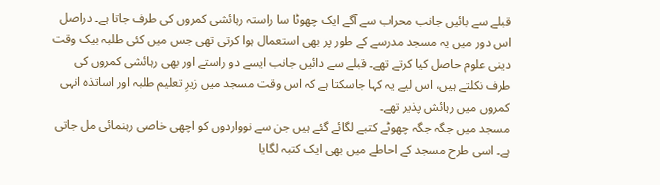قبلے سے بائیں جانب محراب سے آگے ایک چھوٹا سا راستہ رہائشی کمروں کی طرف جاتا ہے۔ دراصل اس دور میں یہ مسجد مدرسے کے طور پر بھی استعمال ہوا کرتی تھی جس میں کئی طلبہ بیک وقت دینی علوم حاصل کیا کرتے تھے۔ قبلے سے دائیں جانب ایسے دو راستے اور بھی رہائشی کمروں کی طرف نکلتے ہیں، اس لیے یہ کہا جاسکتا ہے کہ اس وقت مسجد میں زیرِ تعلیم طلبہ اور اساتذہ انہی کمروں میں رہائش پذیر تھے۔
مسجد میں جگہ جگہ چھوٹے کتبے لگائے گئے ہیں جن سے نوواردوں کو اچھی خاصی رہنمائی مل جاتی ہے۔ اسی طرح مسجد کے احاطے میں بھی ایک کتبہ لگایا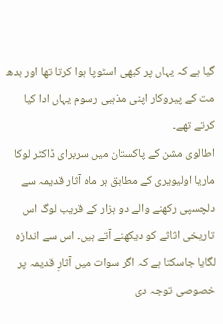گیا ہے کہ یہاں پر کبھی اسٹوپا ہوا کرتا تھا اور بدھ مت کے پیروکار اپنی مذہبی رسوم یہاں ادا کیا کرتے تھے۔
اطالوی مشن کے پاکستان میں سربرای ڈاکٹر لوکا ماریا اولیویری کے مطابق ہر ماہ آثار قدیمہ سے دلچسپی رکھنے والے دو ہزار کے قریب لوگ اس تاریخی اثاثے کو دیکھنے آتے ہیں۔ اس سے اندازہ لگایا جاسکتا ہے کہ اگر سوات میں آثارِ قدیمہ پر خصوصی توجہ دی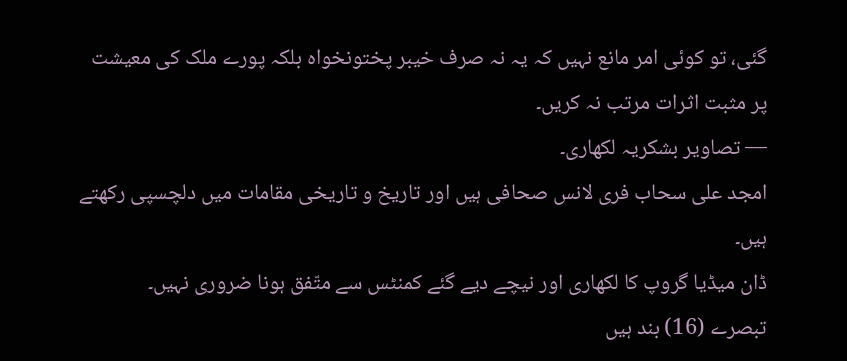گئی، تو کوئی امر مانع نہیں کہ یہ نہ صرف خیبر پختونخواہ بلکہ پورے ملک کی معیشت پر مثبت اثرات مرتب نہ کریں۔
— تصاویر بشکریہ لکھاری۔
امجد علی سحاب فری لانس صحافی ہیں اور تاریخ و تاریخی مقامات میں دلچسپی رکھتے ہیں۔
ڈان میڈیا گروپ کا لکھاری اور نیچے دیے گئے کمنٹس سے متّفق ہونا ضروری نہیں۔
تبصرے (16) بند ہیں